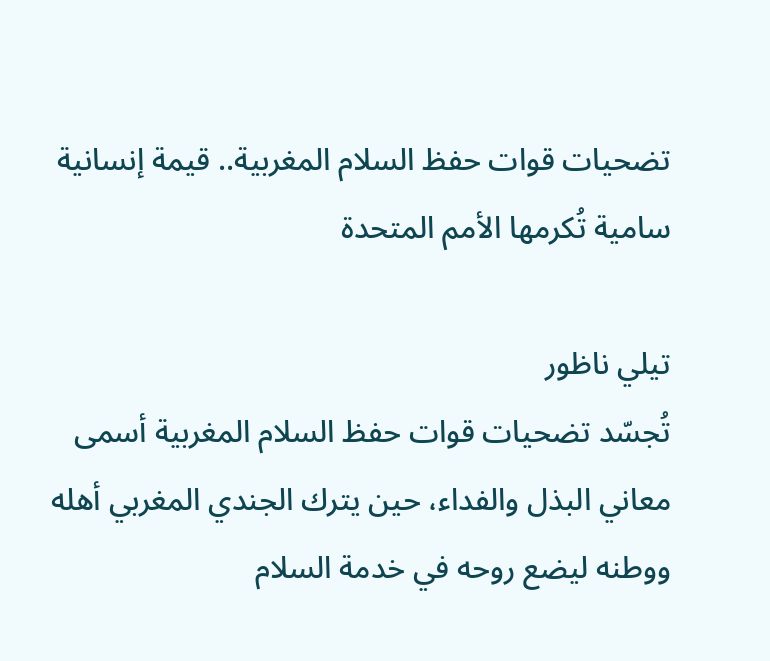تضحيات قوات حفظ السلام المغربية.. قيمة إنسانية سامية تُكرمها الأمم المتحدة

تيلي ناظور
تُجسّد تضحيات قوات حفظ السلام المغربية أسمى معاني البذل والفداء، حين يترك الجندي المغربي أهله ووطنه ليضع روحه في خدمة السلام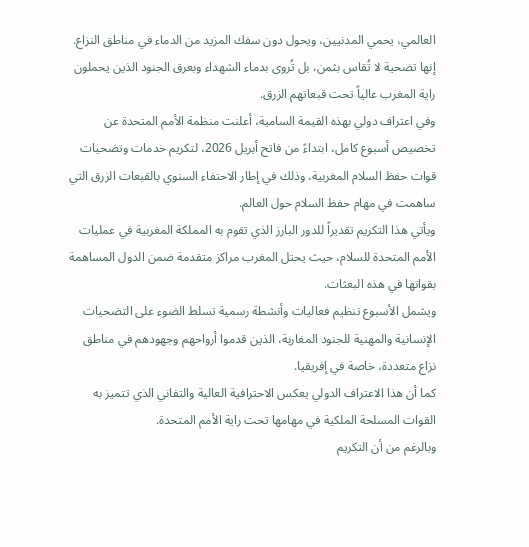العالمي، يحمي المدنيين، ويحول دون سفك المزيد من الدماء في مناطق النزاع.
إنها تضحية لا تُقاس بثمن، بل تُروى بدماء الشهداء وبعرق الجنود الذين يحملون راية المغرب عالياً تحت قبعاتهم الزرق.
وفي اعتراف دولي بهذه القيمة السامية، أعلنت منظمة الأمم المتحدة عن تخصيص أسبوع كامل، ابتداءً من فاتح أبريل 2026، لتكريم خدمات وتضحيات قوات حفظ السلام المغربية، وذلك في إطار الاحتفاء السنوي بالقبعات الزرق التي ساهمت في مهام حفظ السلام حول العالم.
ويأتي هذا التكريم تقديراً للدور البارز الذي تقوم به المملكة المغربية في عمليات الأمم المتحدة للسلام، حيث يحتل المغرب مراكز متقدمة ضمن الدول المساهمة بقواتها في هذه البعثات.
ويشمل الأسبوع تنظيم فعاليات وأنشطة رسمية تسلط الضوء على التضحيات الإنسانية والمهنية للجنود المغاربة، الذين قدموا أرواحهم وجهودهم في مناطق نزاع متعددة، خاصة في إفريقيا.
كما أن هذا الاعتراف الدولي يعكس الاحترافية العالية والتفاني الذي تتميز به القوات المسلحة الملكية في مهامها تحت راية الأمم المتحدة.
وبالرغم من أن التكريم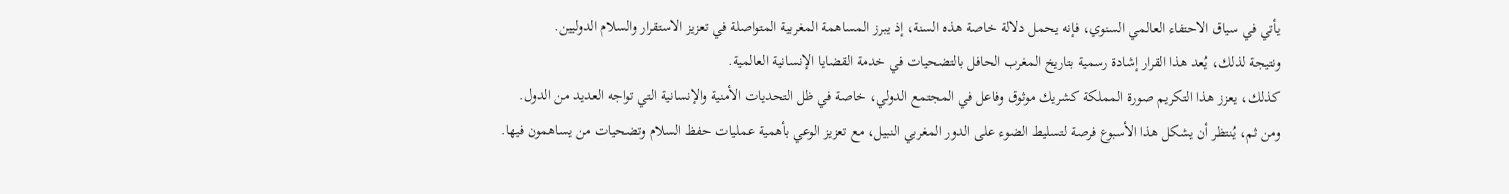يأتي في سياق الاحتفاء العالمي السنوي، فإنه يحمل دلالة خاصة هذه السنة، إذ يبرز المساهمة المغربية المتواصلة في تعزيز الاستقرار والسلام الدوليين.
ونتيجة لذلك، يُعد هذا القرار إشادة رسمية بتاريخ المغرب الحافل بالتضحيات في خدمة القضايا الإنسانية العالمية.
كذلك، يعزز هذا التكريم صورة المملكة كشريك موثوق وفاعل في المجتمع الدولي، خاصة في ظل التحديات الأمنية والإنسانية التي تواجه العديد من الدول.
ومن ثم، يُنتظر أن يشكل هذا الأسبوع فرصة لتسليط الضوء على الدور المغربي النبيل، مع تعزيز الوعي بأهمية عمليات حفظ السلام وتضحيات من يساهمون فيها.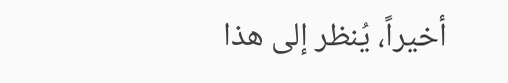أخيراً، يُنظر إلى هذا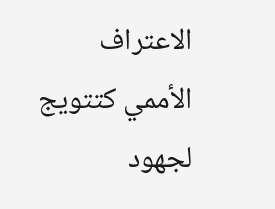الاعتراف الأممي كتتويج لجهود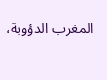المغرب الدؤوبة،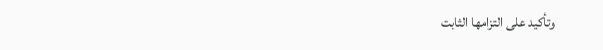وتأكيد على التزامها الثابت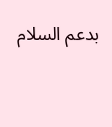بدعم السلام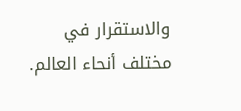والاستقرار في مختلف أنحاء العالم.